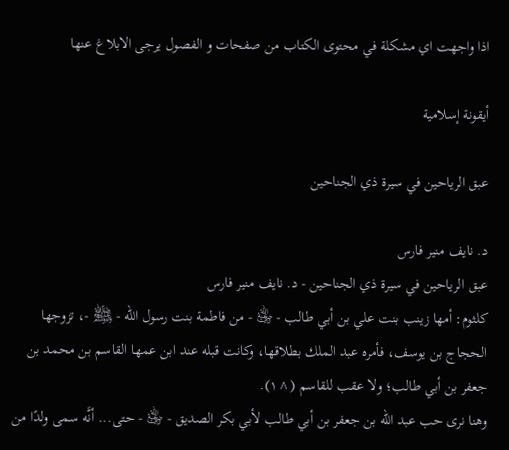اذا واجهت اي مشكلة في محتوى الكتاب من صفحات و الفصول يرجى الابلاغ عنها

أيقونة إسلامية

عبق الرياحين في سيرة ذي الجناحين

د. نايف منير فارس
عبق الرياحين في سيرة ذي الجناحين - د. نايف منير فارس
كلثوم: أمها زينب بنت علي بن أبي طالب - ﵁ - من فاطمة بنت رسول الله - ﵌ -، تزوجها الحجاج بن يوسف، فأمره عبد الملك بطلاقها، وكانت قبله عند ابن عمها القاسم بن محمد بن جعفر بن أبي طالب؛ ولا عقب للقاسم (^١).
وهنا نرى حب عبد الله بن جعفر بن أبي طالب لأبي بكر الصديق - ﵁ - حتى... أنَّه سمى ولدًا من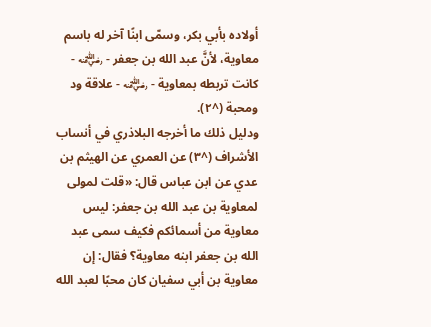أولاده بأبي بكر، وسمّى ابنًا آخر له باسم معاوية، لأنَّ عبد الله بن جعفر - ﵁ - كانت تربطه بمعاوية - ﵁ - علاقة ود ومحبة (^٢).
ودليل ذلك ما أخرجه البلاذري في أنساب الأشراف (^٣) عن العمري عن الهيثم بن عدي عن ابن عباس قال: «قلت لمولى لمعاوية بن عبد الله بن جعفر: ليس معاوية من أسمائكم فكيف سمى عبد الله بن جعفر ابنه معاوية؟ فقال: إن معاوية بن أبي سفيان كان محبًا لعبد الله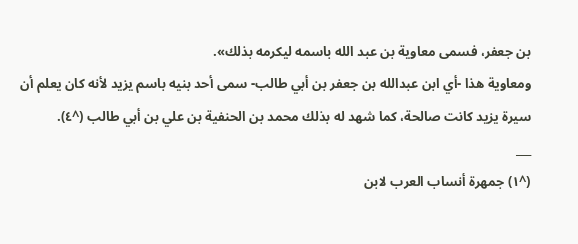بن جعفر، فسمى معاوية بن عبد الله باسمه ليكرمه بذلك».
ومعاوية هذا -أي ابن عبدالله بن جعفر بن أبي طالب- سمى أحد بنيه باسم يزيد لأنه كان يعلم أن سيرة يزيد كانت صالحة، كما شهد له بذلك محمد بن الحنفية بن علي بن أبي طالب (^٤).
___
(^١) جمهرة أنساب العرب لابن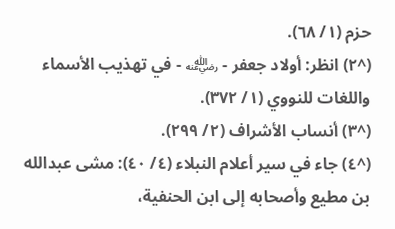حزم (١/ ٦٨).
(^٢) انظر: أولاد جعفر - ﵁ - في تهذيب الأسماء واللغات للنووي (١/ ٣٧٢).
(^٣) أنساب الأشراف (٢/ ٢٩٩).
(^٤) جاء في سير أعلام النبلاء (٤/ ٤٠): مشى عبدالله بن مطيع وأصحابه إلى ابن الحنفية،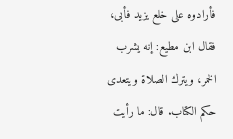فأرادوه على خلع يزيد فأبى، فقال ابن مطيع: إنه يشرب الخمر، ويترك الصلاة ويتعدى حكم الكتاب. قال: ما رأيت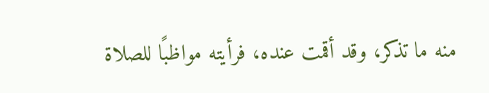منه ما تذكر، وقد أقمت عنده، فرأيته مواظبًا للصلاة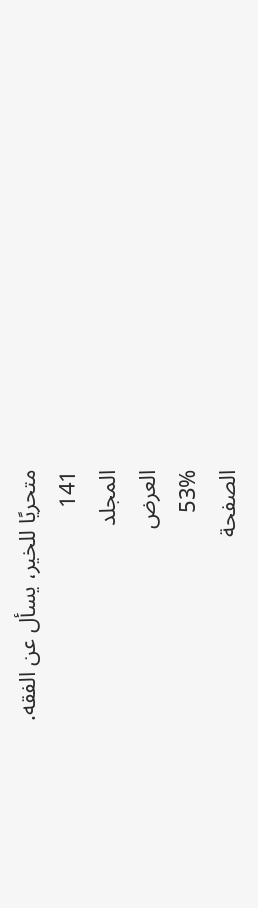متحريًا للخير، يسأل عن الفقه.
141
المجلد
العرض
53%
الصفحة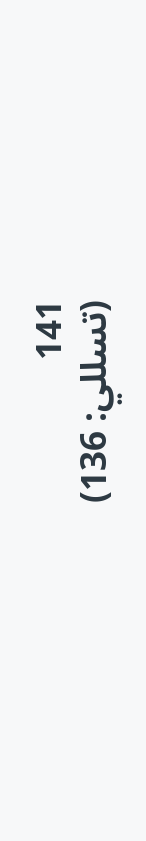141
(تسللي: 136)